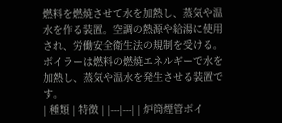燃料を燃焼させて水を加熱し、蒸気や温水を作る装置。空調の熱源や給湯に使用され、労働安全衛生法の規制を受ける。
ボイラーは燃料の燃焼エネルギーで水を加熱し、蒸気や温水を発生させる装置です。
| 種類 | 特徴 | |---|---| | 炉筒煙管ボイ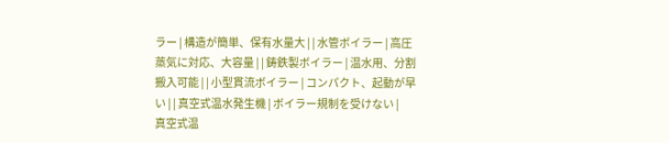ラー | 構造が簡単、保有水量大 | | 水管ボイラー | 高圧蒸気に対応、大容量 | | 鋳鉄製ボイラー | 温水用、分割搬入可能 | | 小型貫流ボイラー | コンパクト、起動が早い | | 真空式温水発生機 | ボイラー規制を受けない |
真空式温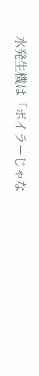水発生機は「ボイラーじゃな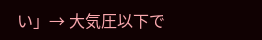い」→ 大気圧以下で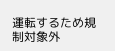運転するため規制対象外